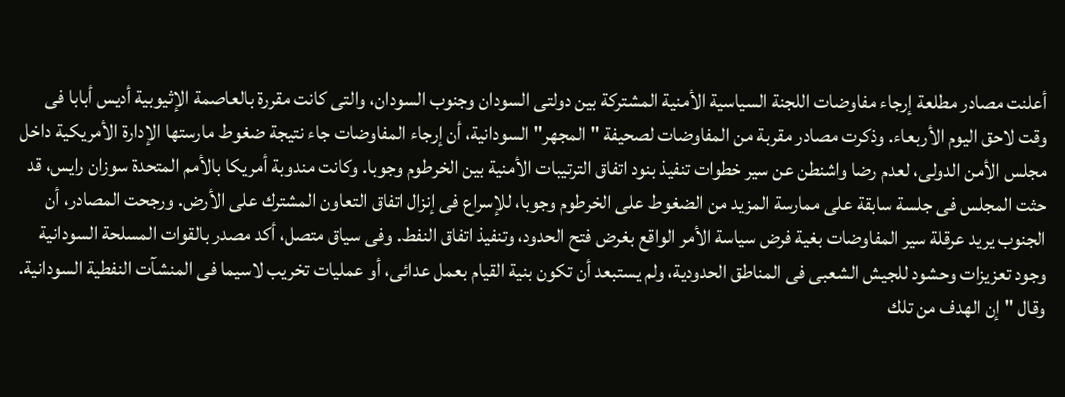أعلنت مصادر مطلعة إرجاء مفاوضات اللجنة السياسية الأمنية المشتركة بين دولتى السودان وجنوب السودان، والتى كانت مقررة بالعاصمة الإثيوبية أديس أبابا فى وقت لاحق اليوم الأربعاء. وذكرت مصادر مقربة من المفاوضات لصحيفة "المجهر" السودانية، أن إرجاء المفاوضات جاء نتيجة ضغوط مارستها الإدارة الأمريكية داخل مجلس الأمن الدولى، لعدم رضا واشنطن عن سير خطوات تنفيذ بنود اتفاق الترتيبات الأمنية بين الخرطوم وجوبا. وكانت مندوبة أمريكا بالأمم المتحدة سوزان رايس، قد حثت المجلس فى جلسة سابقة على ممارسة المزيد من الضغوط على الخرطوم وجوبا، للإسراع فى إنزال اتفاق التعاون المشترك على الأرض. ورجحت المصادر، أن الجنوب يريد عرقلة سير المفاوضات بغية فرض سياسة الأمر الواقع بغرض فتح الحدود، وتنفيذ اتفاق النفط. وفى سياق متصل، أكد مصدر بالقوات المسلحة السودانية وجود تعزيزات وحشود للجيش الشعبى فى المناطق الحدودية، ولم يستبعد أن تكون بنية القيام بعمل عدائى، أو عمليات تخريب لاسيما فى المنشآت النفطية السودانية. وقال "إن الهدف من تلك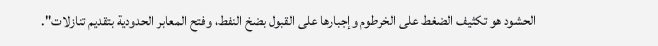الحشود هو تكثيف الضغط على الخرطوم وإجبارها على القبول بضخ النفط، وفتح المعابر الحدودية بتقديم تنازلات".